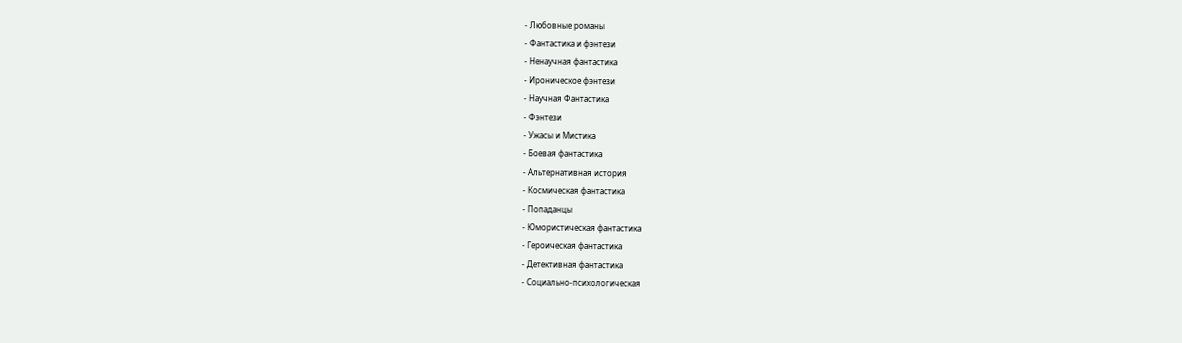- Любовные романы
- Фантастика и фэнтези
- Ненаучная фантастика
- Ироническое фэнтези
- Научная Фантастика
- Фэнтези
- Ужасы и Мистика
- Боевая фантастика
- Альтернативная история
- Космическая фантастика
- Попаданцы
- Юмористическая фантастика
- Героическая фантастика
- Детективная фантастика
- Социально-психологическая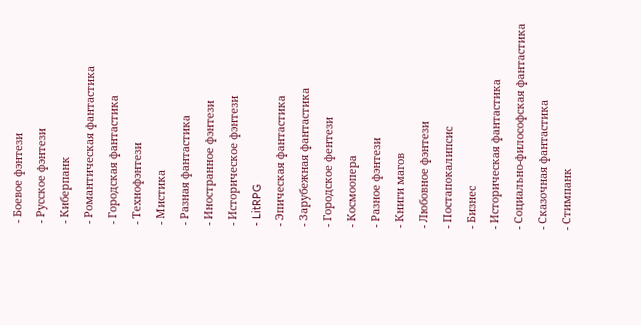- Боевое фэнтези
- Русское фэнтези
- Киберпанк
- Романтическая фантастика
- Городская фантастика
- Технофэнтези
- Мистика
- Разная фантастика
- Иностранное фэнтези
- Историческое фэнтези
- LitRPG
- Эпическая фантастика
- Зарубежная фантастика
- Городское фентези
- Космоопера
- Разное фэнтези
- Книги магов
- Любовное фэнтези
- Постапокалипсис
- Бизнес
- Историческая фантастика
- Социально-философская фантастика
- Сказочная фантастика
- Стимпанк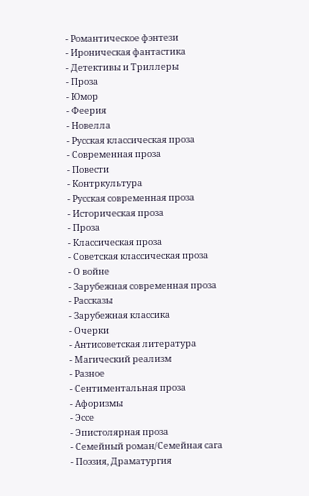- Романтическое фэнтези
- Ироническая фантастика
- Детективы и Триллеры
- Проза
- Юмор
- Феерия
- Новелла
- Русская классическая проза
- Современная проза
- Повести
- Контркультура
- Русская современная проза
- Историческая проза
- Проза
- Классическая проза
- Советская классическая проза
- О войне
- Зарубежная современная проза
- Рассказы
- Зарубежная классика
- Очерки
- Антисоветская литература
- Магический реализм
- Разное
- Сентиментальная проза
- Афоризмы
- Эссе
- Эпистолярная проза
- Семейный роман/Семейная сага
- Поэзия, Драматургия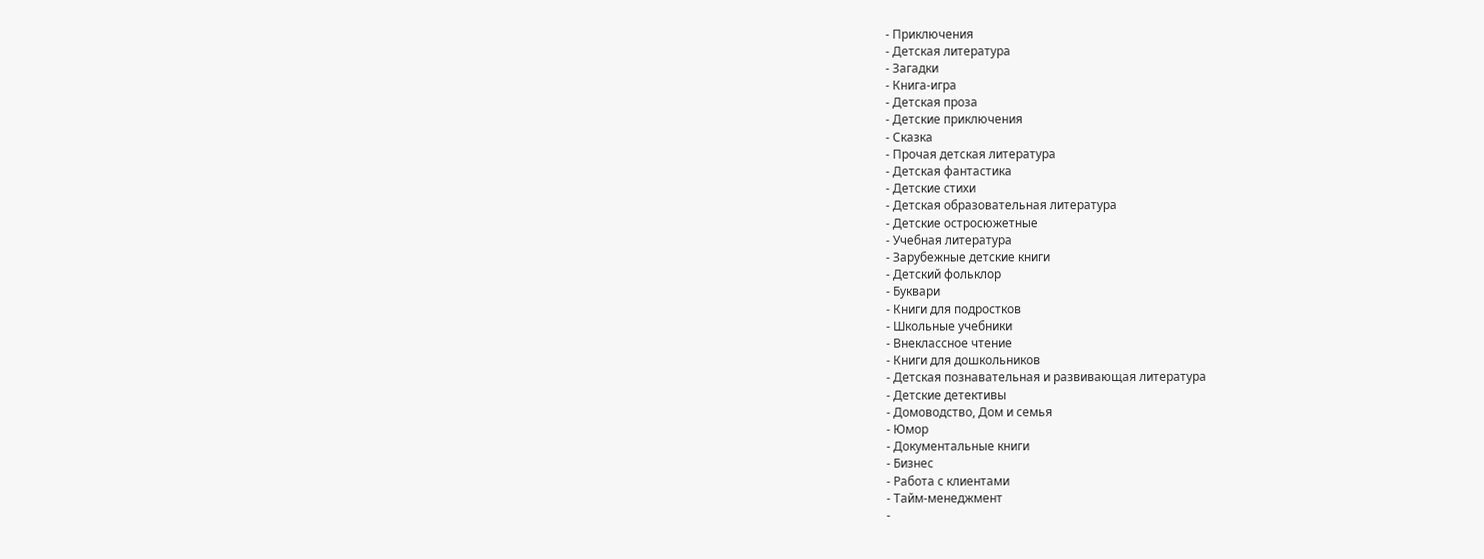- Приключения
- Детская литература
- Загадки
- Книга-игра
- Детская проза
- Детские приключения
- Сказка
- Прочая детская литература
- Детская фантастика
- Детские стихи
- Детская образовательная литература
- Детские остросюжетные
- Учебная литература
- Зарубежные детские книги
- Детский фольклор
- Буквари
- Книги для подростков
- Школьные учебники
- Внеклассное чтение
- Книги для дошкольников
- Детская познавательная и развивающая литература
- Детские детективы
- Домоводство, Дом и семья
- Юмор
- Документальные книги
- Бизнес
- Работа с клиентами
- Тайм-менеджмент
-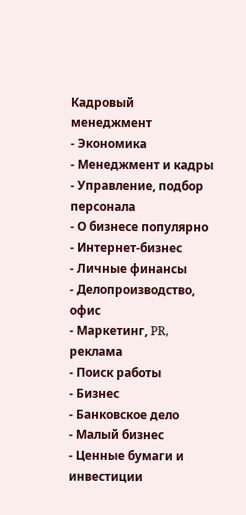Кадровый менеджмент
- Экономика
- Менеджмент и кадры
- Управление, подбор персонала
- О бизнесе популярно
- Интернет-бизнес
- Личные финансы
- Делопроизводство, офис
- Маркетинг, PR, реклама
- Поиск работы
- Бизнес
- Банковское дело
- Малый бизнес
- Ценные бумаги и инвестиции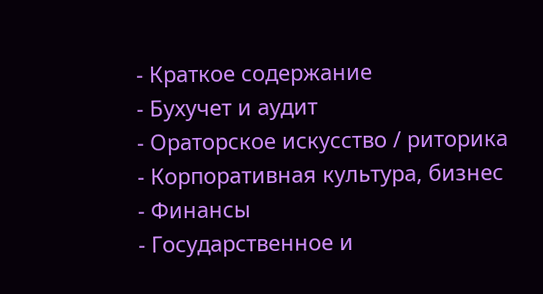- Краткое содержание
- Бухучет и аудит
- Ораторское искусство / риторика
- Корпоративная культура, бизнес
- Финансы
- Государственное и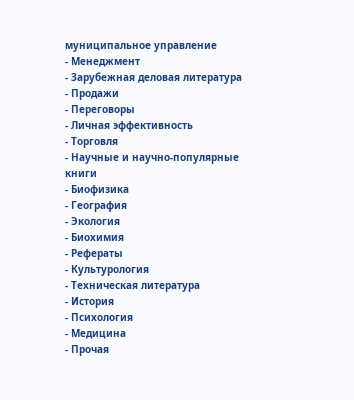муниципальное управление
- Менеджмент
- Зарубежная деловая литература
- Продажи
- Переговоры
- Личная эффективность
- Торговля
- Научные и научно-популярные книги
- Биофизика
- География
- Экология
- Биохимия
- Рефераты
- Культурология
- Техническая литература
- История
- Психология
- Медицина
- Прочая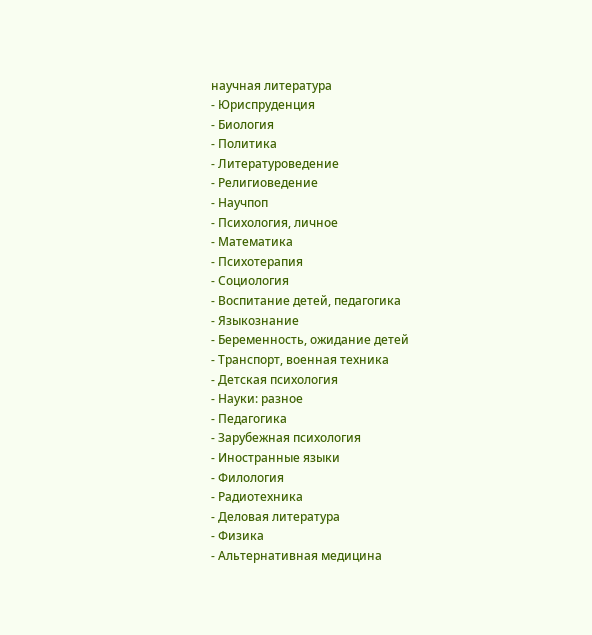научная литература
- Юриспруденция
- Биология
- Политика
- Литературоведение
- Религиоведение
- Научпоп
- Психология, личное
- Математика
- Психотерапия
- Социология
- Воспитание детей, педагогика
- Языкознание
- Беременность, ожидание детей
- Транспорт, военная техника
- Детская психология
- Науки: разное
- Педагогика
- Зарубежная психология
- Иностранные языки
- Филология
- Радиотехника
- Деловая литература
- Физика
- Альтернативная медицина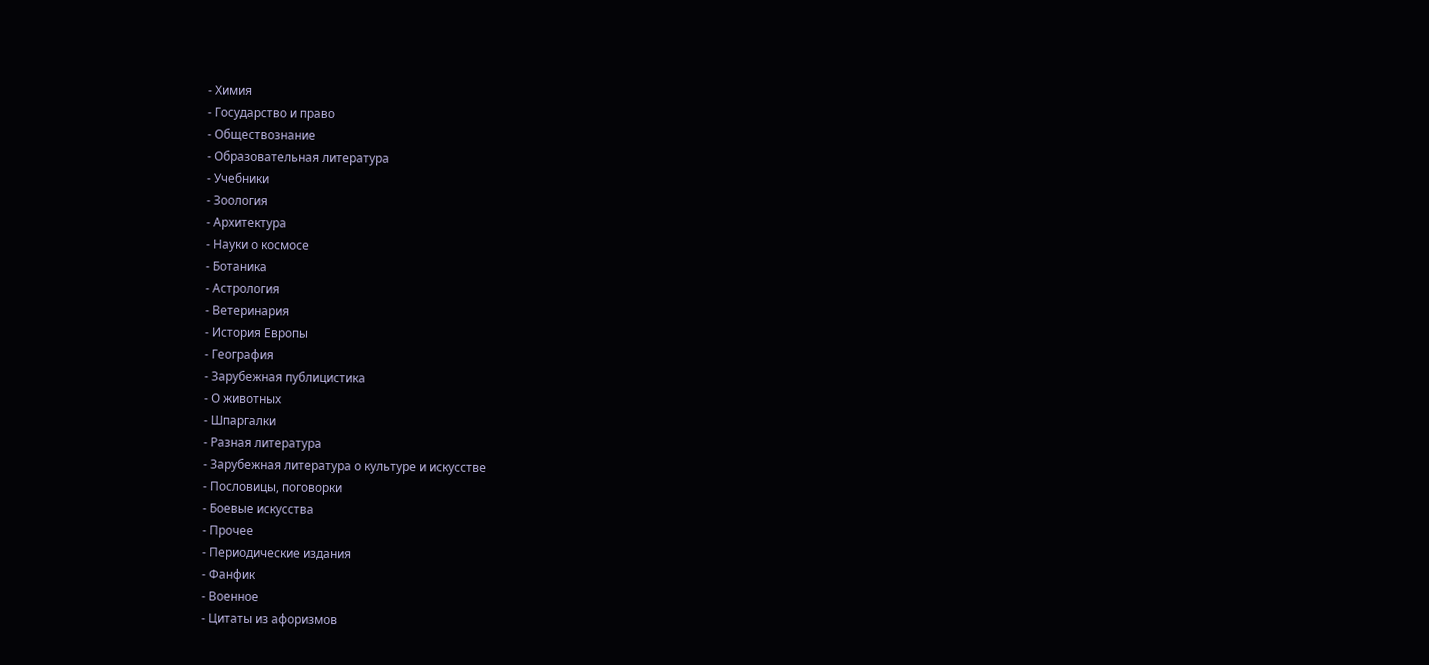- Химия
- Государство и право
- Обществознание
- Образовательная литература
- Учебники
- Зоология
- Архитектура
- Науки о космосе
- Ботаника
- Астрология
- Ветеринария
- История Европы
- География
- Зарубежная публицистика
- О животных
- Шпаргалки
- Разная литература
- Зарубежная литература о культуре и искусстве
- Пословицы, поговорки
- Боевые искусства
- Прочее
- Периодические издания
- Фанфик
- Военное
- Цитаты из афоризмов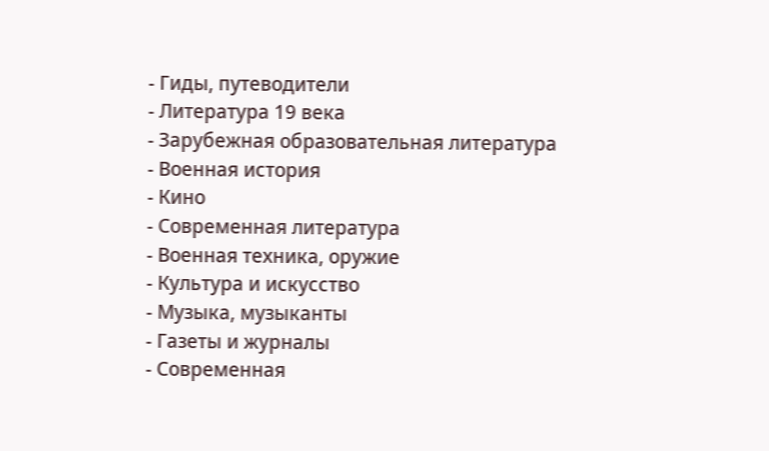- Гиды, путеводители
- Литература 19 века
- Зарубежная образовательная литература
- Военная история
- Кино
- Современная литература
- Военная техника, оружие
- Культура и искусство
- Музыка, музыканты
- Газеты и журналы
- Современная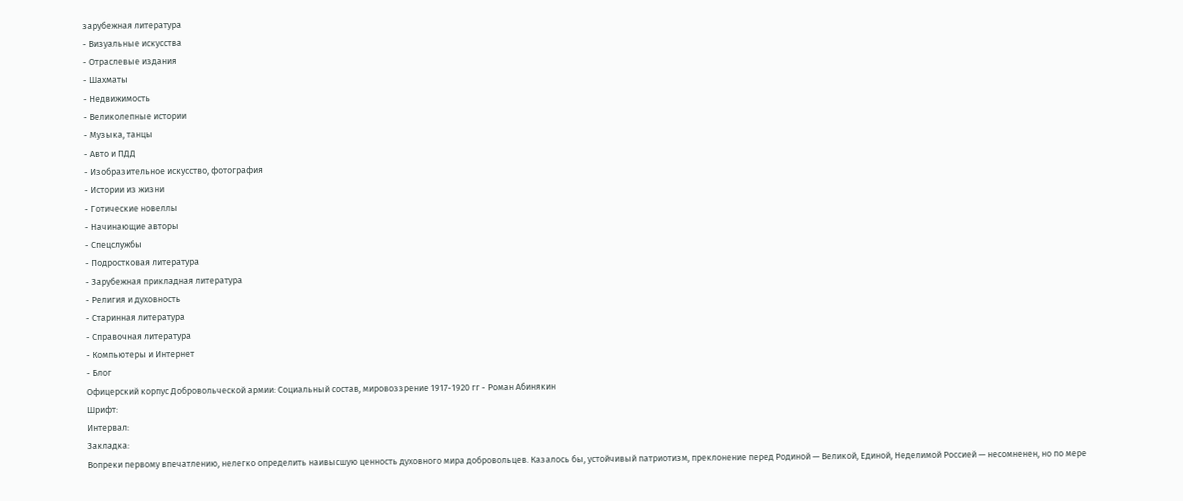зарубежная литература
- Визуальные искусства
- Отраслевые издания
- Шахматы
- Недвижимость
- Великолепные истории
- Музыка, танцы
- Авто и ПДД
- Изобразительное искусство, фотография
- Истории из жизни
- Готические новеллы
- Начинающие авторы
- Спецслужбы
- Подростковая литература
- Зарубежная прикладная литература
- Религия и духовность
- Старинная литература
- Справочная литература
- Компьютеры и Интернет
- Блог
Офицерский корпус Добровольческой армии: Социальный состав, мировоззрение 1917-1920 гг - Роман Абинякин
Шрифт:
Интервал:
Закладка:
Вопреки первому впечатлению, нелегко определить наивысшую ценность духовного мира добровольцев. Казалось бы, устойчивый патриотизм, преклонение перед Родиной — Великой, Единой, Неделимой Россией — несомненен, но по мере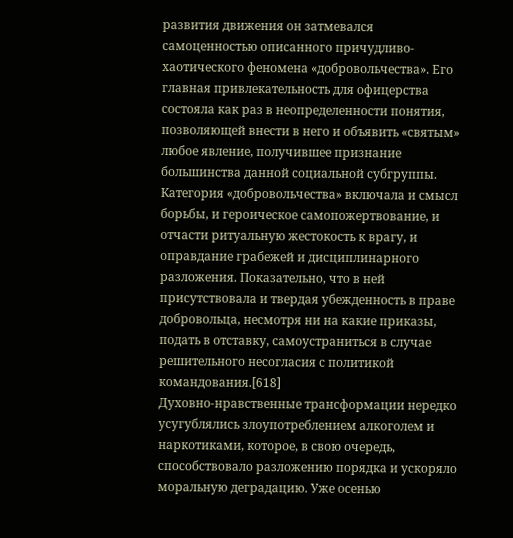развития движения он затмевался самоценностью описанного причудливо-хаотического феномена «добровольчества». Его главная привлекательность для офицерства состояла как раз в неопределенности понятия, позволяющей внести в него и объявить «святым» любое явление, получившее признание большинства данной социальной субгруппы. Категория «добровольчества» включала и смысл борьбы, и героическое самопожертвование, и отчасти ритуальную жестокость к врагу, и оправдание грабежей и дисциплинарного разложения. Показательно, что в ней присутствовала и твердая убежденность в праве добровольца, несмотря ни на какие приказы, подать в отставку, самоустраниться в случае решительного несогласия с политикой командования.[618]
Духовно-нравственные трансформации нередко усугублялись злоупотреблением алкоголем и наркотиками, которое, в свою очередь, способствовало разложению порядка и ускоряло моральную деградацию. Уже осенью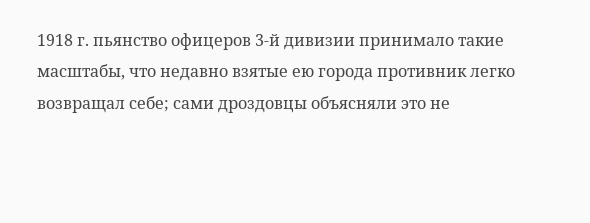1918 г. пьянство офицеров 3-й дивизии принимало такие масштабы, что недавно взятые ею города противник легко возвращал себе; сами дроздовцы объясняли это не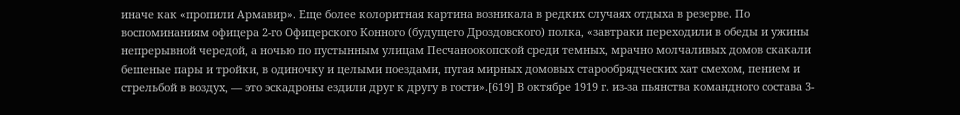иначе как «пропили Армавир». Еще более колоритная картина возникала в редких случаях отдыха в резерве. По воспоминаниям офицера 2-го Офицерского Конного (будущего Дроздовского) полка, «завтраки переходили в обеды и ужины непрерывной чередой, а ночью по пустынным улицам Песчаноокопской среди темных, мрачно молчаливых домов скакали бешеные пары и тройки, в одиночку и целыми поездами, пугая мирных домовых старообрядческих хат смехом, пением и стрельбой в воздух, — это эскадроны ездили друг к другу в гости».[619] В октябре 1919 г. из-за пьянства командного состава 3-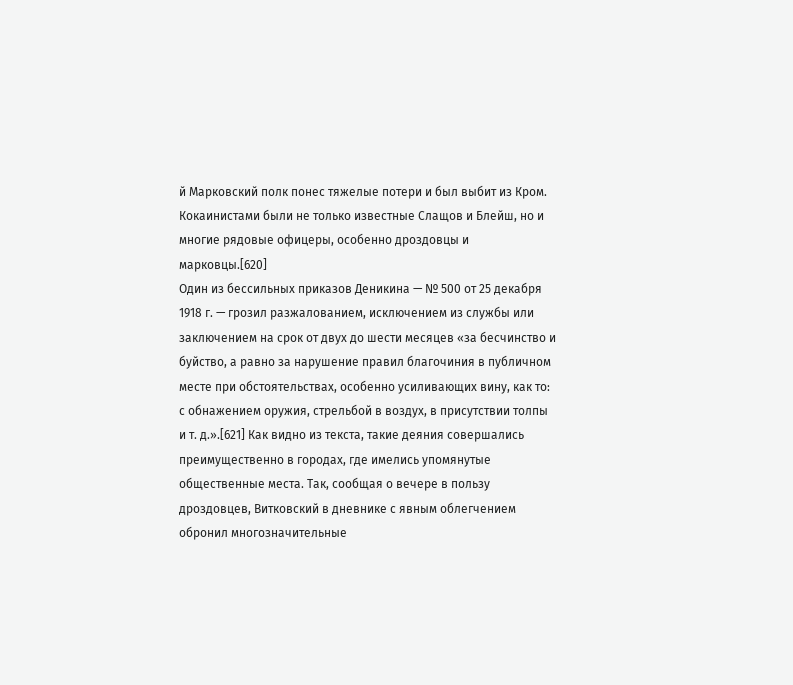й Марковский полк понес тяжелые потери и был выбит из Кром. Кокаинистами были не только известные Слащов и Блейш, но и многие рядовые офицеры, особенно дроздовцы и марковцы.[620]
Один из бессильных приказов Деникина — № 500 от 25 декабря 1918 г. — грозил разжалованием, исключением из службы или заключением на срок от двух до шести месяцев «за бесчинство и буйство, а равно за нарушение правил благочиния в публичном месте при обстоятельствах, особенно усиливающих вину, как то: с обнажением оружия, стрельбой в воздух, в присутствии толпы и т. д.».[621] Как видно из текста, такие деяния совершались преимущественно в городах, где имелись упомянутые общественные места. Так, сообщая о вечере в пользу дроздовцев, Витковский в дневнике с явным облегчением обронил многозначительные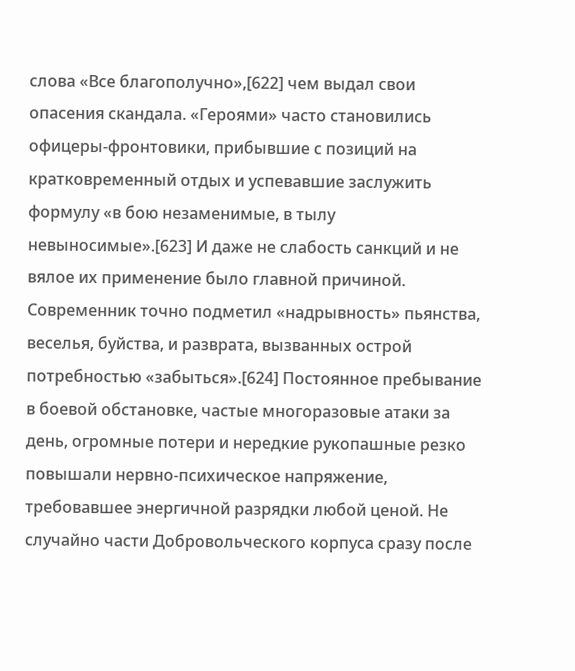слова «Все благополучно»,[622] чем выдал свои опасения скандала. «Героями» часто становились офицеры-фронтовики, прибывшие с позиций на кратковременный отдых и успевавшие заслужить формулу «в бою незаменимые, в тылу невыносимые».[623] И даже не слабость санкций и не вялое их применение было главной причиной. Современник точно подметил «надрывность» пьянства, веселья, буйства, и разврата, вызванных острой потребностью «забыться».[624] Постоянное пребывание в боевой обстановке, частые многоразовые атаки за день, огромные потери и нередкие рукопашные резко повышали нервно-психическое напряжение, требовавшее энергичной разрядки любой ценой. Не случайно части Добровольческого корпуса сразу после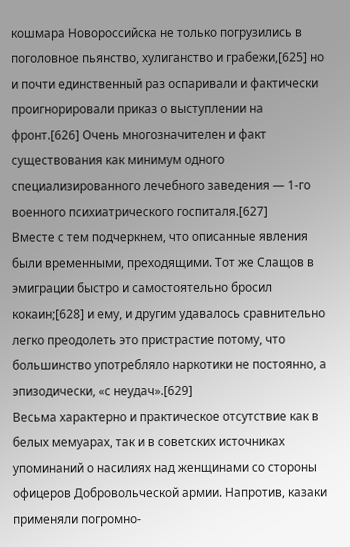кошмара Новороссийска не только погрузились в поголовное пьянство, хулиганство и грабежи,[625] но и почти единственный раз оспаривали и фактически проигнорировали приказ о выступлении на фронт.[626] Очень многозначителен и факт существования как минимум одного специализированного лечебного заведения — 1-го военного психиатрического госпиталя.[627]
Вместе с тем подчеркнем, что описанные явления были временными, преходящими. Тот же Слащов в эмиграции быстро и самостоятельно бросил кокаин;[628] и ему, и другим удавалось сравнительно легко преодолеть это пристрастие потому, что большинство употребляло наркотики не постоянно, а эпизодически, «с неудач».[629]
Весьма характерно и практическое отсутствие как в белых мемуарах, так и в советских источниках упоминаний о насилиях над женщинами со стороны офицеров Добровольческой армии. Напротив, казаки применяли погромно-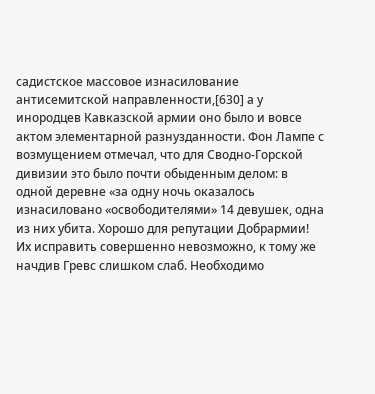садистское массовое изнасилование антисемитской направленности,[630] а у инородцев Кавказской армии оно было и вовсе актом элементарной разнузданности. Фон Лампе с возмущением отмечал, что для Сводно-Горской дивизии это было почти обыденным делом: в одной деревне «за одну ночь оказалось изнасиловано «освободителями» 14 девушек, одна из них убита. Хорошо для репутации Добрармии! Их исправить совершенно невозможно, к тому же начдив Гревс слишком слаб. Необходимо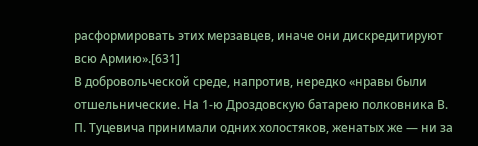расформировать этих мерзавцев, иначе они дискредитируют всю Армию».[631]
В добровольческой среде, напротив, нередко «нравы были отшельнические. На 1-ю Дроздовскую батарею полковника В. П. Туцевича принимали одних холостяков, женатых же — ни за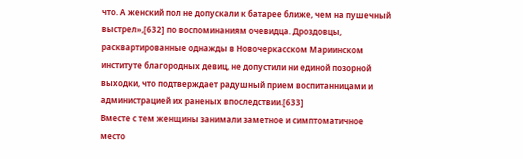что. А женский пол не допускали к батарее ближе, чем на пушечный выстрел»,[632] по воспоминаниям очевидца. Дроздовцы, расквартированные однажды в Новочеркасском Мариинском институте благородных девиц, не допустили ни единой позорной выходки, что подтверждает радушный прием воспитанницами и администрацией их раненых впоследствии.[633]
Вместе с тем женщины занимали заметное и симптоматичное место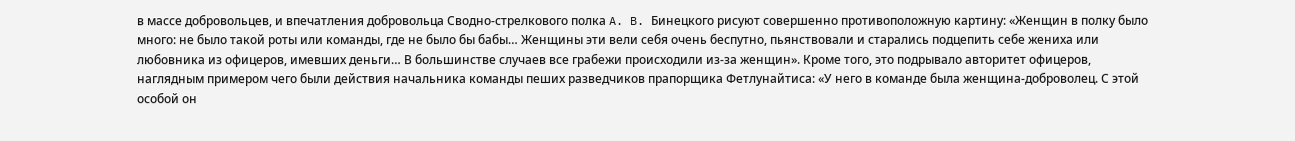в массе добровольцев, и впечатления добровольца Сводно-стрелкового полка A. B. Бинецкого рисуют совершенно противоположную картину: «Женщин в полку было много: не было такой роты или команды, где не было бы бабы… Женщины эти вели себя очень беспутно, пьянствовали и старались подцепить себе жениха или любовника из офицеров, имевших деньги… В большинстве случаев все грабежи происходили из-за женщин». Кроме того, это подрывало авторитет офицеров, наглядным примером чего были действия начальника команды пеших разведчиков прапорщика Фетлунайтиса: «У него в команде была женщина-доброволец. С этой особой он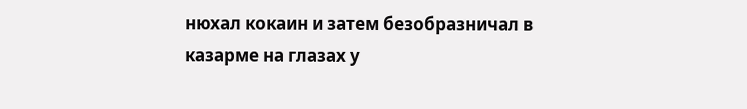нюхал кокаин и затем безобразничал в казарме на глазах у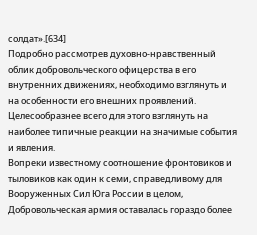солдат».[634]
Подробно рассмотрев духовно-нравственный облик добровольческого офицерства в его внутренних движениях, необходимо взглянуть и на особенности его внешних проявлений. Целесообразнее всего для этого взглянуть на наиболее типичные реакции на значимые события и явления.
Вопреки известному соотношение фронтовиков и тыловиков как один к семи, справедливому для Вооруженных Сил Юга России в целом, Добровольческая армия оставалась гораздо более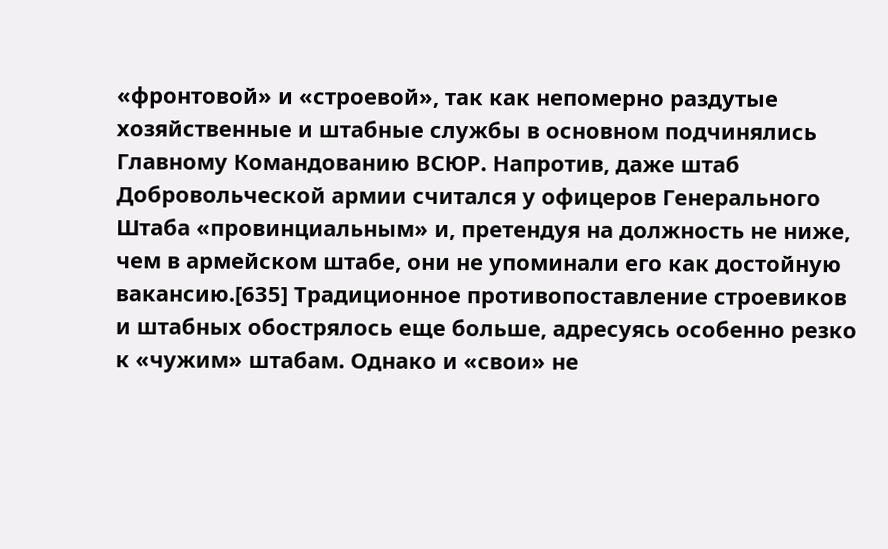«фронтовой» и «строевой», так как непомерно раздутые хозяйственные и штабные службы в основном подчинялись Главному Командованию ВСЮР. Напротив, даже штаб Добровольческой армии считался у офицеров Генерального Штаба «провинциальным» и, претендуя на должность не ниже, чем в армейском штабе, они не упоминали его как достойную вакансию.[635] Традиционное противопоставление строевиков и штабных обострялось еще больше, адресуясь особенно резко к «чужим» штабам. Однако и «свои» не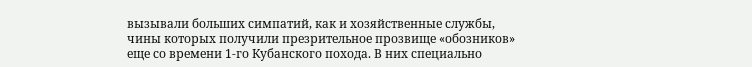вызывали больших симпатий, как и хозяйственные службы, чины которых получили презрительное прозвище «обозников» еще со времени 1-го Кубанского похода. В них специально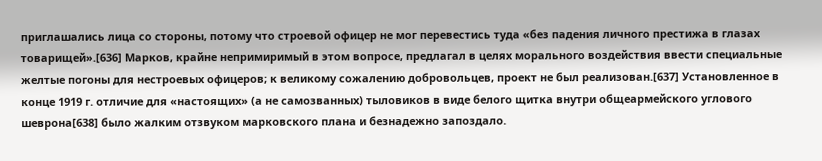приглашались лица со стороны, потому что строевой офицер не мог перевестись туда «без падения личного престижа в глазах товарищей».[636] Марков, крайне непримиримый в этом вопросе, предлагал в целях морального воздействия ввести специальные желтые погоны для нестроевых офицеров; к великому сожалению добровольцев, проект не был реализован.[637] Установленное в конце 1919 г. отличие для «настоящих» (а не самозванных) тыловиков в виде белого щитка внутри общеармейского углового шеврона[638] было жалким отзвуком марковского плана и безнадежно запоздало.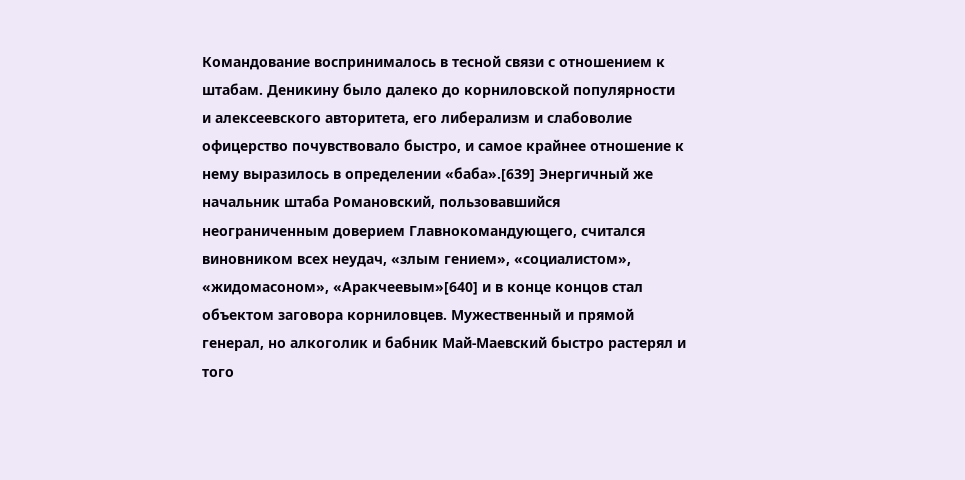Командование воспринималось в тесной связи с отношением к штабам. Деникину было далеко до корниловской популярности и алексеевского авторитета, его либерализм и слабоволие офицерство почувствовало быстро, и самое крайнее отношение к нему выразилось в определении «баба».[639] Энергичный же начальник штаба Романовский, пользовавшийся неограниченным доверием Главнокомандующего, считался виновником всех неудач, «злым гением», «социалистом», «жидомасоном», «Аракчеевым»[640] и в конце концов стал объектом заговора корниловцев. Мужественный и прямой генерал, но алкоголик и бабник Май-Маевский быстро растерял и того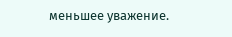меньшее уважение.